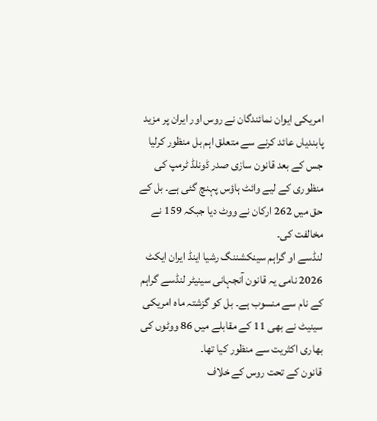امریکی ایوان نمائندگان نے روس اور ایران پر مزید پابندیاں عائد کرنے سے متعلق اہم بل منظور کرلیا جس کے بعد قانون سازی صدر ڈونلڈ ٹرمپ کی منظوری کے لیے وائٹ ہاؤس پہنچ گئی ہے۔ بل کے حق میں 262 ارکان نے ووٹ دیا جبکہ 159 نے مخالفت کی۔
لنڈسے او گراہم سینکشننگ رشیا اینڈ ایران ایکٹ 2026 نامی یہ قانون آنجہانی سینیٹر لنڈسے گراہم کے نام سے منسوب ہے۔ بل کو گزشتہ ماہ امریکی سینیٹ نے بھی 11 کے مقابلے میں 86 ووٹوں کی بھاری اکثریت سے منظور کیا تھا۔
قانون کے تحت روس کے خلاف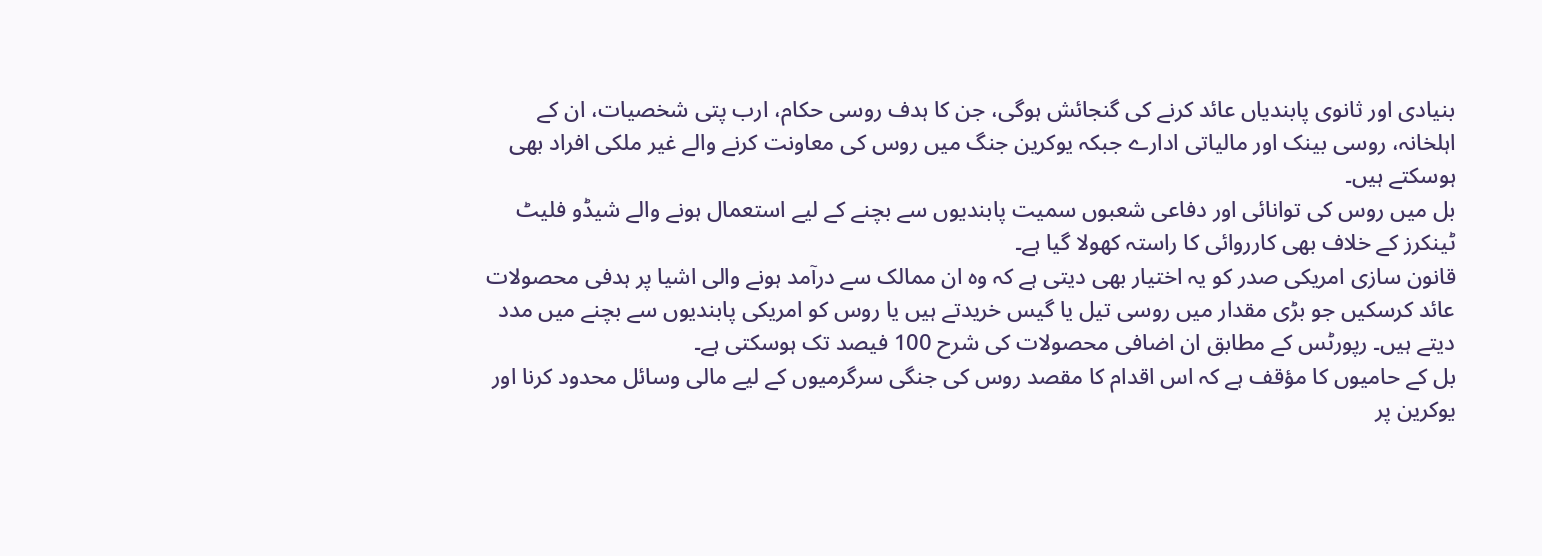بنیادی اور ثانوی پابندیاں عائد کرنے کی گنجائش ہوگی، جن کا ہدف روسی حکام، ارب پتی شخصیات، ان کے اہلخانہ، روسی بینک اور مالیاتی ادارے جبکہ یوکرین جنگ میں روس کی معاونت کرنے والے غیر ملکی افراد بھی ہوسکتے ہیں۔
بل میں روس کی توانائی اور دفاعی شعبوں سمیت پابندیوں سے بچنے کے لیے استعمال ہونے والے شیڈو فلیٹ ٹینکرز کے خلاف بھی کارروائی کا راستہ کھولا گیا ہے۔
قانون سازی امریکی صدر کو یہ اختیار بھی دیتی ہے کہ وہ ان ممالک سے درآمد ہونے والی اشیا پر ہدفی محصولات عائد کرسکیں جو بڑی مقدار میں روسی تیل یا گیس خریدتے ہیں یا روس کو امریکی پابندیوں سے بچنے میں مدد دیتے ہیں۔ رپورٹس کے مطابق ان اضافی محصولات کی شرح 100 فیصد تک ہوسکتی ہے۔
بل کے حامیوں کا مؤقف ہے کہ اس اقدام کا مقصد روس کی جنگی سرگرمیوں کے لیے مالی وسائل محدود کرنا اور یوکرین پر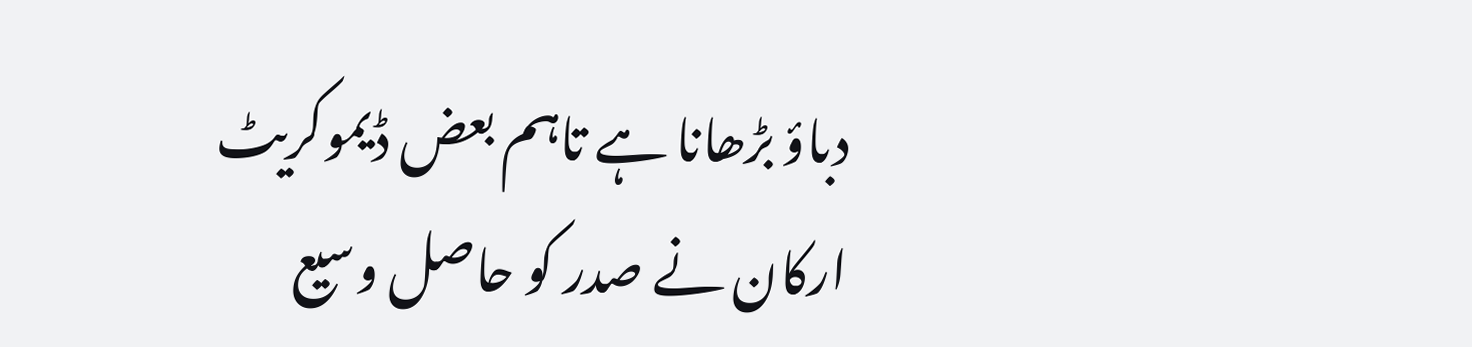دباؤ بڑھانا ہے تاہم بعض ڈیموکریٹ ارکان نے صدر کو حاصل وسیع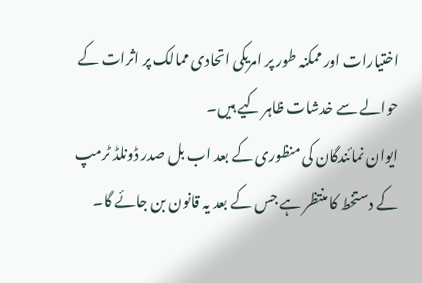اختیارات اور ممکنہ طور پر امریکی اتحادی ممالک پر اثرات کے حوالے سے خدشات ظاہر کیے ہیں۔
ایوان نمائندگان کی منظوری کے بعد اب بل صدر ڈونلڈ ٹرمپ کے دستخط کا منتظر ہے جس کے بعد یہ قانون بن جائے گا۔